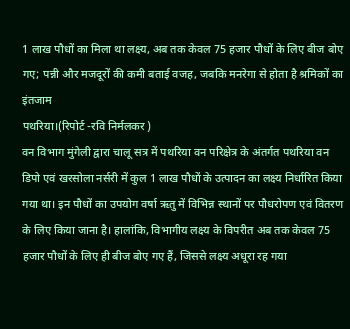1 लाख पौधों का मिला था लक्ष्य, अब तक केवल 75 हजार पौधों के लिए बीज बोए गए; पन्नी और मजदूरों की कमी बताई वजह, जबकि मनरेगा से होता है श्रमिकों का इंतजाम
पथरिया।(रिपोर्ट -रवि निर्मलकर )
वन विभाग मुंगेली द्वारा चालू सत्र में पथरिया वन परिक्षेत्र के अंतर्गत पथरिया वन डिपो एवं खरसोला नर्सरी में कुल 1 लाख पौधों के उत्पादन का लक्ष्य निर्धारित किया गया था। इन पौधों का उपयोग वर्षा ऋतु में विभिन्न स्थानों पर पौधरोपण एवं वितरण के लिए किया जाना है। हालांकि, विभागीय लक्ष्य के विपरीत अब तक केवल 75 हजार पौधों के लिए ही बीज बोए गए हैं, जिससे लक्ष्य अधूरा रह गया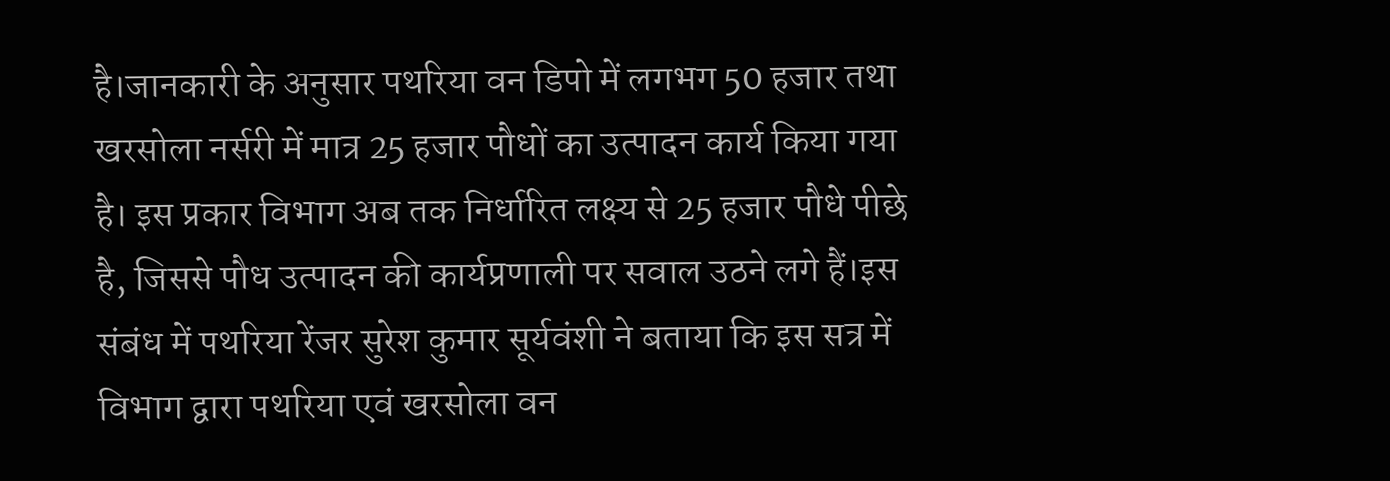है।जानकारी के अनुसार पथरिया वन डिपो में लगभग 50 हजार तथा खरसोला नर्सरी में मात्र 25 हजार पौधों का उत्पादन कार्य किया गया है। इस प्रकार विभाग अब तक निर्धारित लक्ष्य से 25 हजार पौधे पीछे है, जिससे पौध उत्पादन की कार्यप्रणाली पर सवाल उठने लगे हैं।इस संबंध में पथरिया रेंजर सुरेश कुमार सूर्यवंशी ने बताया कि इस सत्र में विभाग द्वारा पथरिया एवं खरसोला वन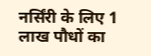नर्सिंरी के लिए 1 लाख पौधों का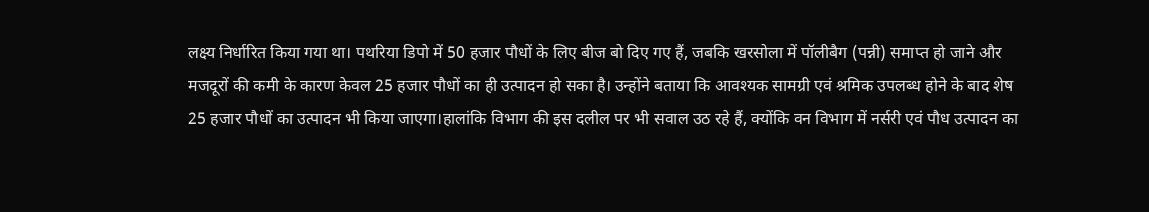लक्ष्य निर्धारित किया गया था। पथरिया डिपो में 50 हजार पौधों के लिए बीज बो दिए गए हैं, जबकि खरसोला में पॉलीबैग (पन्नी) समाप्त हो जाने और मजदूरों की कमी के कारण केवल 25 हजार पौधों का ही उत्पादन हो सका है। उन्होंने बताया कि आवश्यक सामग्री एवं श्रमिक उपलब्ध होने के बाद शेष 25 हजार पौधों का उत्पादन भी किया जाएगा।हालांकि विभाग की इस दलील पर भी सवाल उठ रहे हैं, क्योंकि वन विभाग में नर्सरी एवं पौध उत्पादन का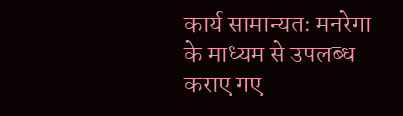कार्य सामान्यतः मनरेगा के माध्यम से उपलब्ध कराए गए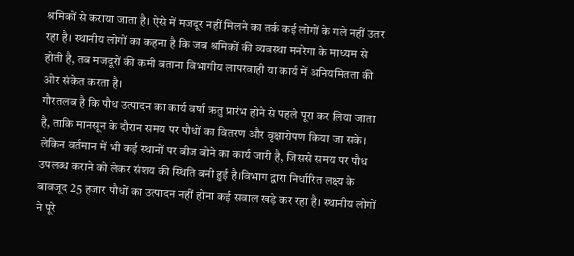श्रमिकों से कराया जाता है। ऐसे में मजदूर नहीं मिलने का तर्क कई लोगों के गले नहीं उतर रहा है। स्थानीय लोगों का कहना है कि जब श्रमिकों की व्यवस्था मनरेगा के माध्यम से होती है, तब मजदूरों की कमी बताना विभागीय लापरवाही या कार्य में अनियमितता की ओर संकेत करता है।
गौरतलब है कि पौध उत्पादन का कार्य वर्षा ऋतु प्रारंभ होने से पहले पूरा कर लिया जाता है, ताकि मानसून के दौरान समय पर पौधों का वितरण और वृक्षारोपण किया जा सके। लेकिन वर्तमान में भी कई स्थानों पर बीज बोने का कार्य जारी है, जिससे समय पर पौध उपलब्ध कराने को लेकर संशय की स्थिति बनी हुई है।विभाग द्वारा निर्धारित लक्ष्य के बावजूद 25 हजार पौधों का उत्पादन नहीं होना कई सवाल खड़े कर रहा है। स्थानीय लोगों ने पूरे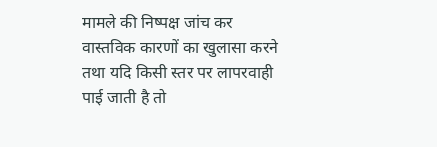मामले की निष्पक्ष जांच कर वास्तविक कारणों का खुलासा करने तथा यदि किसी स्तर पर लापरवाही पाई जाती है तो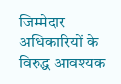जिम्मेदार अधिकारियों के विरुद्ध आवश्यक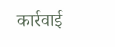कार्रवाई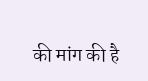की मांग की है